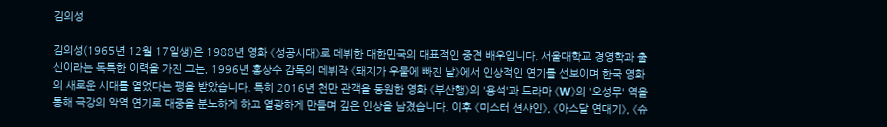김의성

김의성(1965년 12월 17일생)은 1988년 영화 《성공시대》로 데뷔한 대한민국의 대표적인 중견 배우입니다. 서울대학교 경영학과 출신이라는 독특한 이력을 가진 그는, 1996년 홍상수 감독의 데뷔작 《돼지가 우물에 빠진 날》에서 인상적인 연기를 선보이며 한국 영화의 새로운 시대를 열었다는 평을 받았습니다. 특히 2016년 천만 관객을 동원한 영화 《부산행》의 '용석'과 드라마 《W》의 '오성무' 역을 통해 극강의 악역 연기로 대중을 분노하게 하고 열광하게 만들며 깊은 인상을 남겼습니다. 이후 《미스터 션샤인》, 《아스달 연대기》, 《슈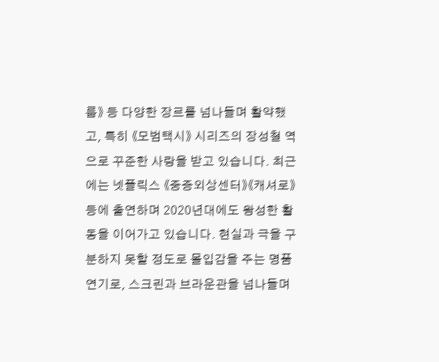룹》 등 다양한 장르를 넘나들며 활약했고, 특히 《모범택시》 시리즈의 장성철 역으로 꾸준한 사랑을 받고 있습니다. 최근에는 넷플릭스 《중증외상센터》《캐셔로》 등에 출연하며 2020년대에도 왕성한 활동을 이어가고 있습니다. 현실과 극을 구분하지 못할 정도로 몰입감을 주는 명품 연기로, 스크린과 브라운관을 넘나들며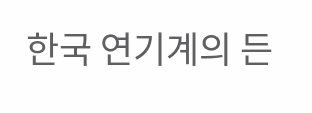한국 연기계의 든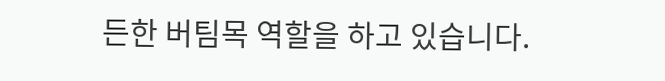든한 버팀목 역할을 하고 있습니다.